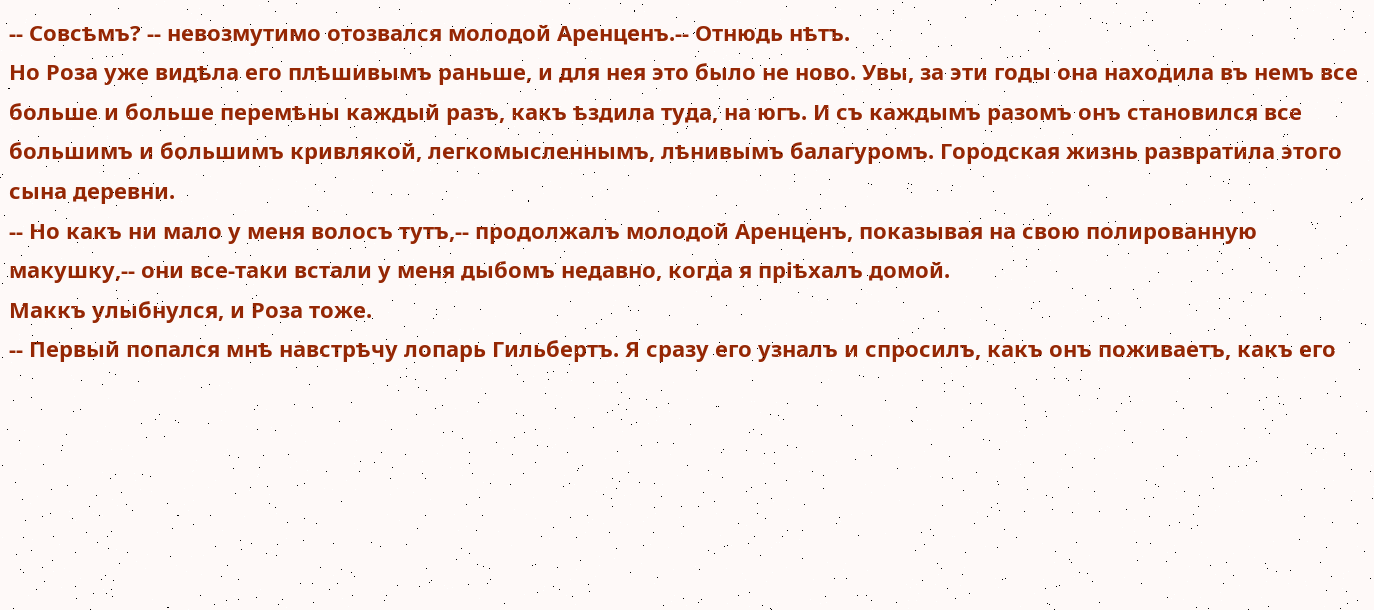-- Совсѣмъ? -- невозмутимо отозвался молодой Аренценъ.-- Отнюдь нѣтъ.
Но Роза уже видѣла его плѣшивымъ раньше, и для нея это было не ново. Увы, за эти годы она находила въ немъ все больше и больше перемѣны каждый разъ, какъ ѣздила туда, на югъ. И съ каждымъ разомъ онъ становился все большимъ и большимъ кривлякой, легкомысленнымъ, лѣнивымъ балагуромъ. Городская жизнь развратила этого сына деревни.
-- Но какъ ни мало у меня волосъ тутъ,-- продолжалъ молодой Аренценъ, показывая на свою полированную макушку,-- они все-таки встали у меня дыбомъ недавно, когда я пріѣхалъ домой.
Маккъ улыбнулся, и Роза тоже.
-- Первый попался мнѣ навстрѣчу лопарь Гильбертъ. Я сразу его узналъ и спросилъ, какъ онъ поживаетъ, какъ его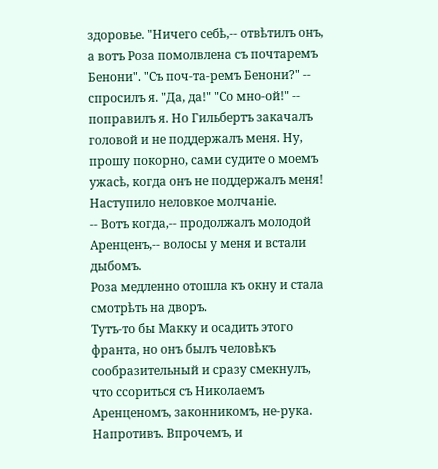здоровье. "Ничего себѣ,-- отвѣтилъ онъ, а вотъ Роза помолвлена съ почтаремъ Бенони". "Съ поч-та-ремъ Бенони?" -- спросилъ я. "Да, да!" "Со мно-ой!" -- поправилъ я. Но Гильбертъ закачалъ головой и не поддержалъ меня. Ну, прошу покорно, сами судите о моемъ ужасѣ, когда онъ не поддержалъ меня!
Наступило неловкое молчаніе.
-- Вотъ когда,-- продолжалъ молодой Аренценъ,-- волосы у меня и встали дыбомъ.
Роза медленно отошла къ окну и стала смотрѣть на дворъ.
Тутъ-то бы Макку и осадить этого франта, но онъ былъ человѣкъ сообразительный и сразу смекнулъ, что ссориться съ Николаемъ Аренценомъ, законникомъ, не-рука. Напротивъ. Впрочемъ, и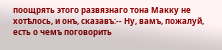поощрять этого развязнаго тона Макку не хотѣлось, и онъ, сказавъ:-- Ну, вамъ, пожалуй, есть о чемъ поговорить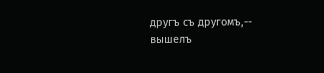другъ съ другомъ,-- вышелъ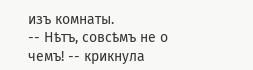изъ комнаты.
-- Нѣтъ, совсѣмъ не о чемъ! -- крикнула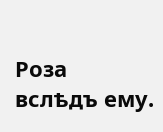Роза вслѣдъ ему.